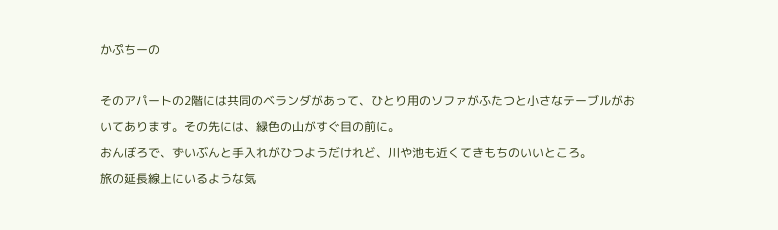かぷちーの

そのアパートの2階には共同のベランダがあって、ひとり用のソファがふたつと小さなテーブルがおいてあります。その先には、緑色の山がすぐ目の前に。
おんぼろで、ずいぶんと手入れがひつようだけれど、川や池も近くてきもちのいいところ。
旅の延長線上にいるような気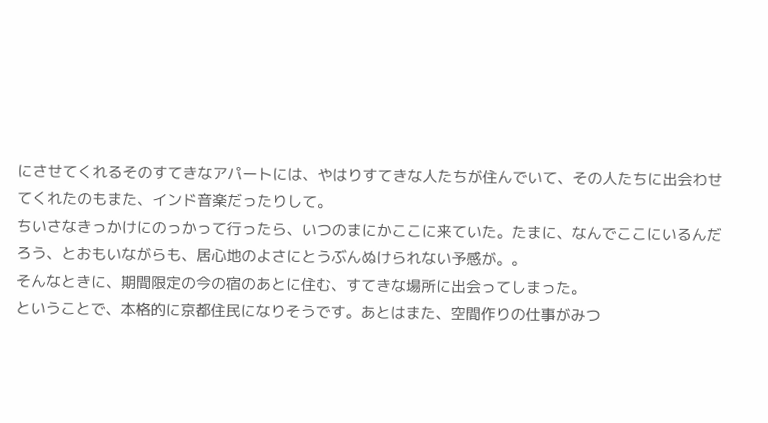にさせてくれるそのすてきなアパートには、やはりすてきな人たちが住んでいて、その人たちに出会わせてくれたのもまた、インド音楽だったりして。
ちいさなきっかけにのっかって行ったら、いつのまにかここに来ていた。たまに、なんでここにいるんだろう、とおもいながらも、居心地のよさにとうぶんぬけられない予感が。。
そんなときに、期間限定の今の宿のあとに住む、すてきな場所に出会ってしまった。
ということで、本格的に京都住民になりそうです。あとはまた、空間作りの仕事がみつ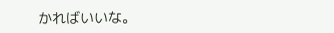かればいいな。